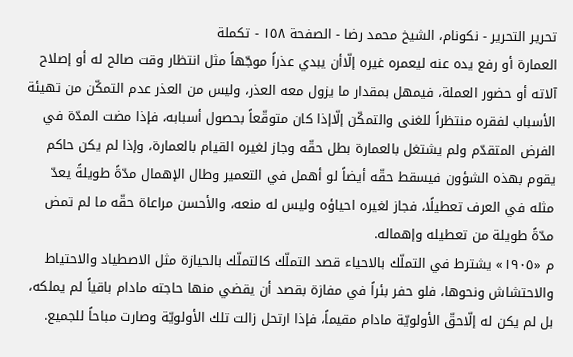تحرير التحرير - نکونام، الشيخ محمد رضا - الصفحة ١٥٨ - تكملة
العمارة أو رفع يده عنه ليعمره غيره إلّاأن يبدي عذراً موجّهاً مثل انتظار وقت صالح له أو إصلاح آلاته أو حضور العملة، فيمهل بمقدار ما يزول معه العذر، وليس من العذر عدم التمكّن من تهيئة الأسباب لفقره منتظراً للغنى والتمكّن إلّاإذا كان متوقّعاً بحصول أسبابه، فإذا مضت المدّة في الفرض المتقدّم ولم يشتغل بالعمارة بطل حقّه وجاز لغيره القيام بالعمارة، وإذا لم يكن حاكم يقوم بهذه الشؤون فيسقط حقّه أيضاً لو أهمل في التعمير وطال الإهمال مدّةً طويلةً يعدّ مثله في العرف تعطيلًا، فجاز لغيره احياؤه وليس له منعه، والأحسن مراعاة حقّه ما لم تمض مدّةً طويلة من تعطيله وإهماله.
م «١٩٠٥» يشترط في التملّك بالاحياء قصد التملّك كالتملّك بالحيازة مثل الاصطياد والاحتياط والاحتشاش ونحوها، فلو حفر بئراً في مفازة بقصد أن يقضي منها حاجته مادام باقياً لم يملكه، بل لم يكن له إلّاحقّ الأولويّة مادام مقيماً، فإذا ارتحل زالت تلك الأولويّة وصارت مباحاً للجميع.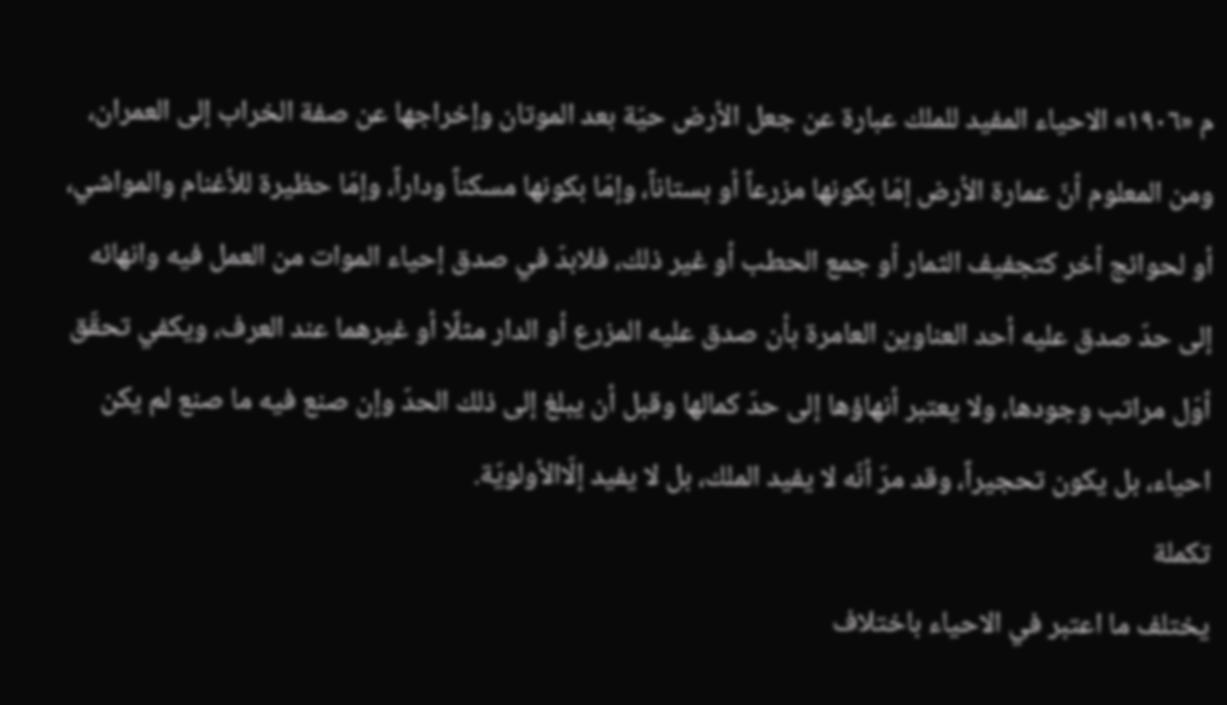م «١٩٠٦» الاحياء المفيد للملك عبارة عن جعل الأرض حيّة بعد الموتان وإخراجها عن صفة الخراب إلى العمران، ومن المعلوم أنّ عمارة الأرض إمّا بكونها مزرعاً أو بستاناً، وإمّا بكونها مسكناً وداراً، وإمّا حظيرة للأغنام والمواشي، أو لحوائج أخر كتجفيف الثمار أو جمع الحطب أو غير ذلك، فلابدّ في صدق إحياء الموات من العمل فيه وانهائه إلى حدّ صدق عليه أحد العناوين العامرة بأن صدق عليه المزرع أو الدار مثلًا أو غيرهما عند العرف، ويكفي تحقّق أوّل مراتب وجودها، ولا يعتبر أنهاؤها إلى حدّ كمالها وقبل أن يبلغ إلى ذلك الحدّ وإن صنع فيه ما صنع لم يكن احياء، بل يكون تحجيراً، وقد مرّ أنّه لا يفيد الملك، بل لا يفيد إلّاالأولويّة.
تكملة
يختلف ما اعتبر في الاحياء باختلاف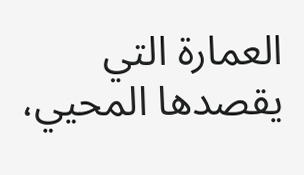العمارة التي يقصدها المحيي،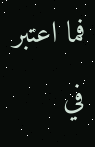فما اعتبر في